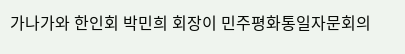가나가와 한인회 박민희 회장이 민주평화통일자문회의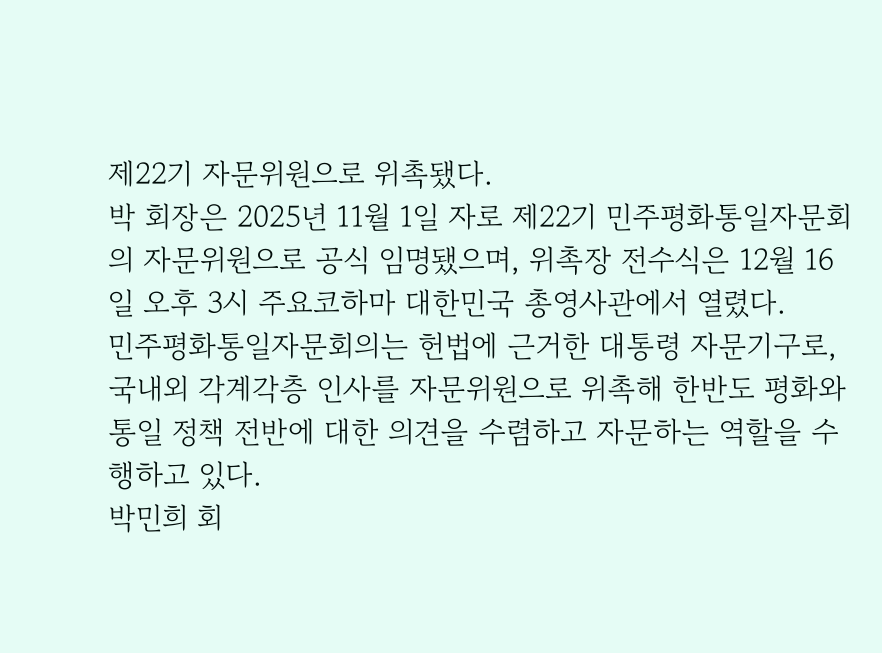제22기 자문위원으로 위촉됐다.
박 회장은 2025년 11월 1일 자로 제22기 민주평화통일자문회의 자문위원으로 공식 임명됐으며, 위촉장 전수식은 12월 16일 오후 3시 주요코하마 대한민국 총영사관에서 열렸다.
민주평화통일자문회의는 헌법에 근거한 대통령 자문기구로, 국내외 각계각층 인사를 자문위원으로 위촉해 한반도 평화와 통일 정책 전반에 대한 의견을 수렴하고 자문하는 역할을 수행하고 있다.
박민희 회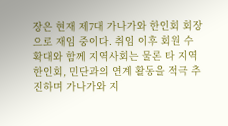장은 현재 제7대 가나가와 한인회 회장으로 재임 중이다. 취임 이후 회원 수 확대와 함께 지역사회는 물론 타 지역 한인회, 민단과의 연계 활동을 적극 추진하며 가나가와 지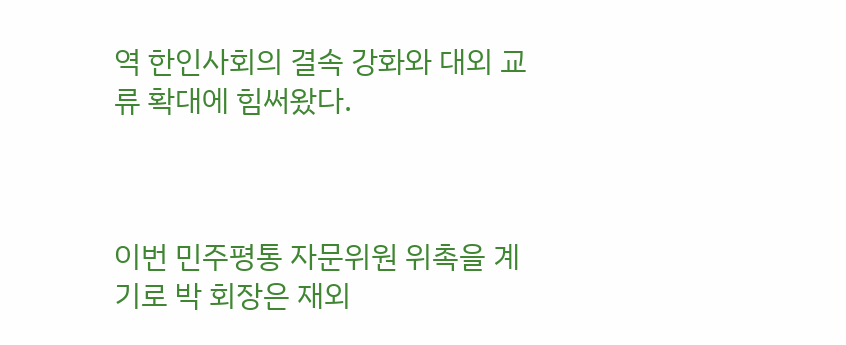역 한인사회의 결속 강화와 대외 교류 확대에 힘써왔다.



이번 민주평통 자문위원 위촉을 계기로 박 회장은 재외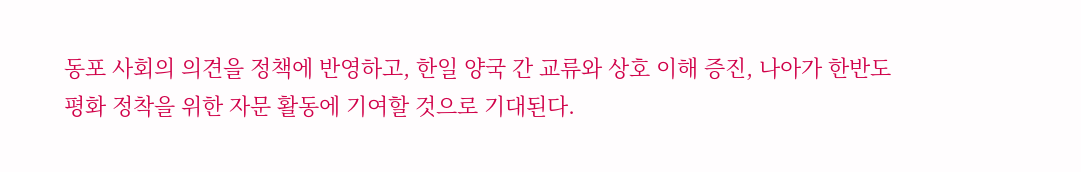동포 사회의 의견을 정책에 반영하고, 한일 양국 간 교류와 상호 이해 증진, 나아가 한반도 평화 정착을 위한 자문 활동에 기여할 것으로 기대된다.